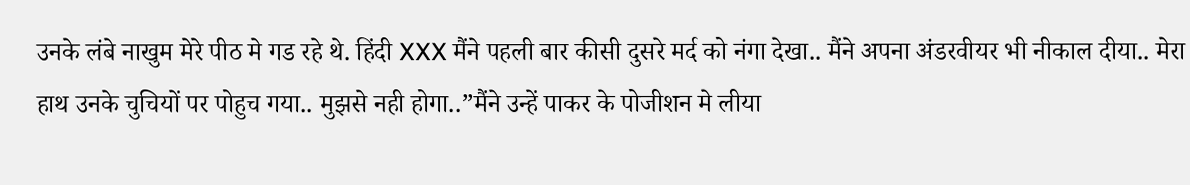उनके लंबे नाखुम मेरे पीठ मे गड रहे थे. हिंदी XXX मैंने पहली बार कीसी दुसरे मर्द को नंगा देखा.. मैंने अपना अंडरवीयर भी नीकाल दीया.. मेरा हाथ उनके चुचियों पर पोहुच गया.. मुझसे नही होगा..”मैंने उन्हें पाकर के पोजीशन मे लीया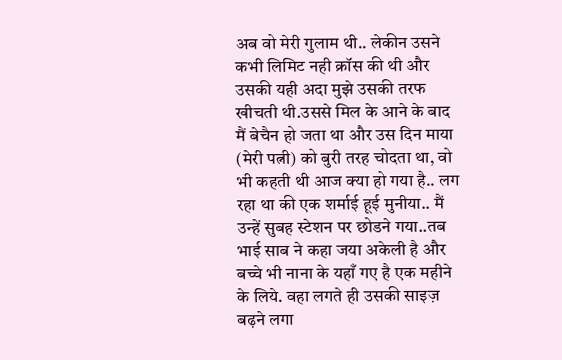अब वो मेरी गुलाम थी.. लेकीन उसने कभी लिमिट नही क्रॉस की थी और उसकी यही अदा मुझे उसकी तरफ खीचती थी.उससे मिल के आने के बाद मैं बेचैन हो जता था और उस दिन माया (मेरी पत्नी) को बुरी तरह चोदता था, वो भी कहती थी आज क्या हो गया है.. लग रहा था की एक शर्माई हूई मुनीया.. मैं उन्हें सुबह स्टेशन पर छोडने गया..तब भाई साब ने कहा जया अकेली है और बच्चे भी नाना के यहाँ गए है एक महीने के लिये. वहा लगते ही उसकी साइज़ बढ़ने लगा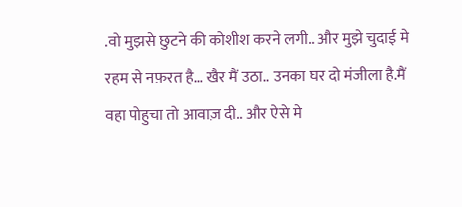.वो मुझसे छुटने की कोशीश करने लगी.. और मुझे चुदाई मे रहम से नफ़रत है… खैर मैं उठा.. उनका घर दो मंजीला है.मैं वहा पोहुचा तो आवाज़ दी.. और ऐसे मे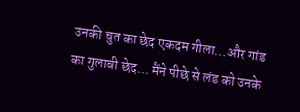उनकी चुत का छेद एकदम गीला…और गांड का गुलाबी छेद… मैंने पीछे से लंड को उनके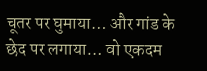चूतर पर घुमाया… और गांड के छेद पर लगाया… वो एकदम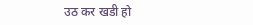उठ कर खडी हो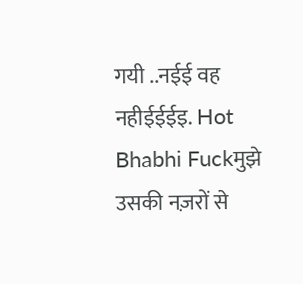गयी ..नईई वह नहीईईईइ. Hot Bhabhi Fuckमुझे उसकी नज़रों से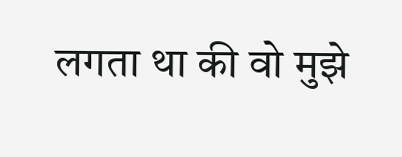लगता था की वो मुझे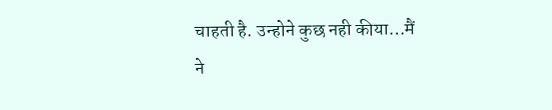चाहती है. उन्होने कुछ नही कीया…मैं ने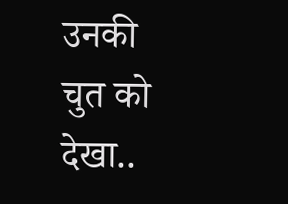उनकी चुत को देखा..